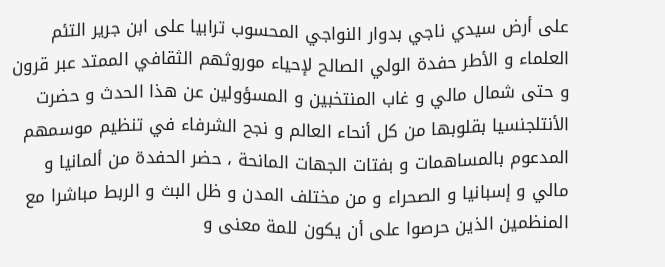على أرض سيدي ناجي بدوار النواجي المحسوب ترابيا على ابن جرير التئم العلماء و الأطر حفدة الولي الصالح لإحياء موروثهم الثقافي الممتد عبر قرون و حتى شمال مالي و غاب المنتخبين و المسؤولين عن هذا الحدث و حضرت الأنتلجنسيا بقلوبها من كل أنحاء العالم و نجح الشرفاء في تنظيم موسمهم المدعوم بالمساهمات و بفتات الجهات المانحة ، حضر الحفدة من ألمانيا و مالي و إسبانيا و الصحراء و من مختلف المدن و ظل البث و الربط مباشرا مع المنظمين الذين حرصوا على أن يكون للمة معنى و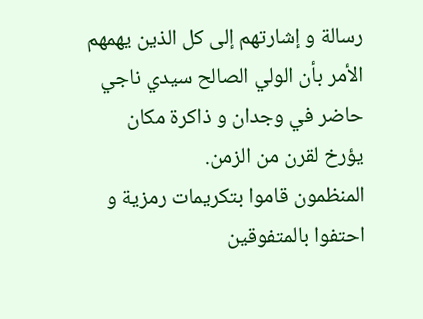رسالة و إشارتهم إلى كل الذين يهمهم الأمر بأن الولي الصالح سيدي ناجي حاضر في وجدان و ذاكرة مكان يؤرخ لقرن من الزمن.
المنظمون قاموا بتكريمات رمزية و احتفوا بالمتفوقين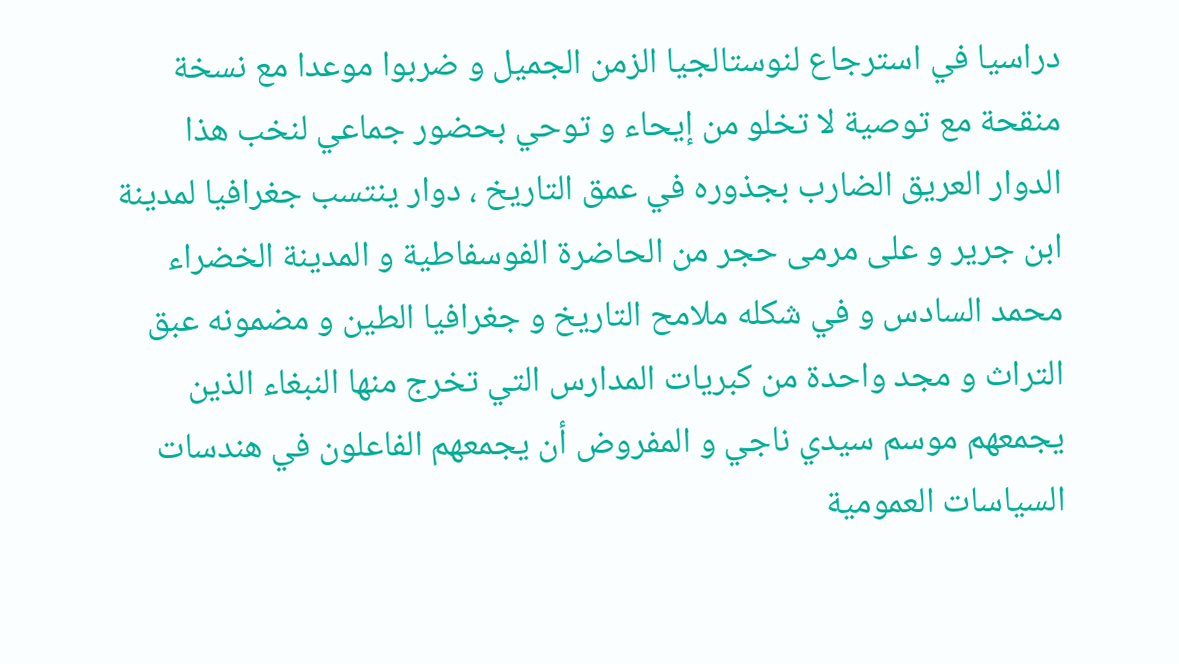دراسيا في استرجاع لنوستالجيا الزمن الجميل و ضربوا موعدا مع نسخة منقحة مع توصية لا تخلو من إيحاء و توحي بحضور جماعي لنخب هذا الدوار العريق الضارب بجذوره في عمق التاريخ ، دوار ينتسب جغرافيا لمدينة ابن جرير و على مرمى حجر من الحاضرة الفوسفاطية و المدينة الخضراء محمد السادس و في شكله ملامح التاريخ و جغرافيا الطين و مضمونه عبق التراث و مجد واحدة من كبريات المدارس التي تخرج منها النبغاء الذين يجمعهم موسم سيدي ناجي و المفروض أن يجمعهم الفاعلون في هندسات السياسات العمومية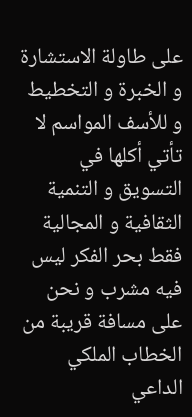على طاولة الاستشارة و الخبرة و التخطيط و للأسف المواسم لا تأتي أكلها في التسويق و التنمية الثقافية و المجالية فقط بحر الفكر ليس فيه مشرب و نحن على مسافة قريبة من الخطاب الملكي الداعي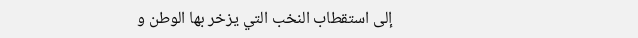إلى استقطاب النخب التي يزخر بها الوطن و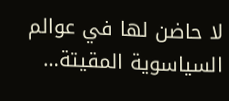لا حاضن لها في عوالم السياسوية المقيتة…